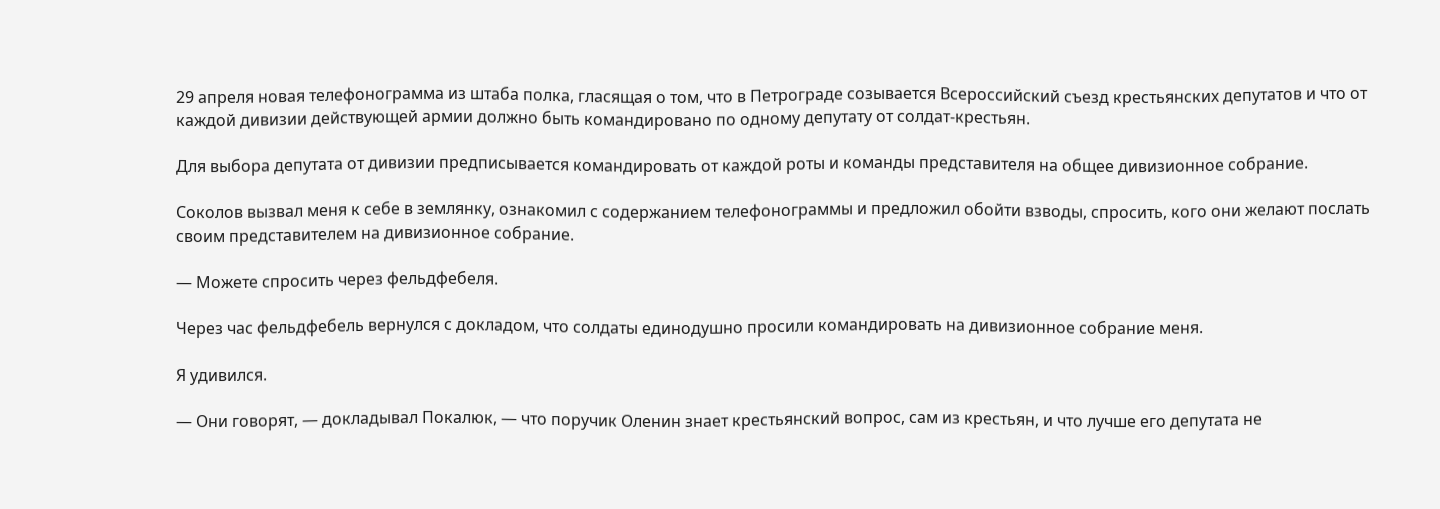29 апреля новая телефонограмма из штаба полка, гласящая о том, что в Петрограде созывается Всероссийский съезд крестьянских депутатов и что от каждой дивизии действующей армии должно быть командировано по одному депутату от солдат-крестьян.

Для выбора депутата от дивизии предписывается командировать от каждой роты и команды представителя на общее дивизионное собрание.

Соколов вызвал меня к себе в землянку, ознакомил с содержанием телефонограммы и предложил обойти взводы, спросить, кого они желают послать своим представителем на дивизионное собрание.

— Можете спросить через фельдфебеля.

Через час фельдфебель вернулся с докладом, что солдаты единодушно просили командировать на дивизионное собрание меня.

Я удивился.

— Они говорят, — докладывал Покалюк, — что поручик Оленин знает крестьянский вопрос, сам из крестьян, и что лучше его депутата не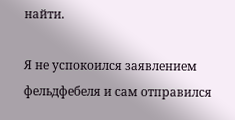найти.

Я не успокоился заявлением фельдфебеля и сам отправился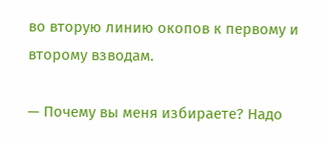во вторую линию окопов к первому и второму взводам.

— Почему вы меня избираете? Надо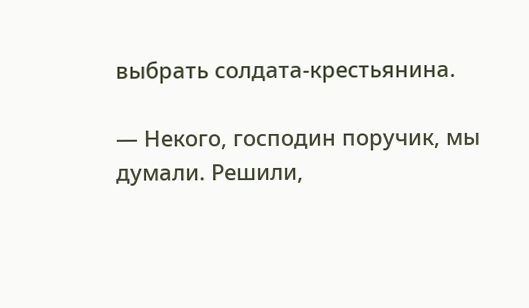выбрать солдата-крестьянина.

— Некого, господин поручик, мы думали. Решили,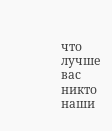что лучше вас никто наши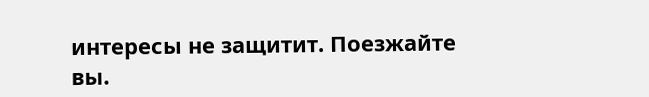интересы не защитит. Поезжайте вы.